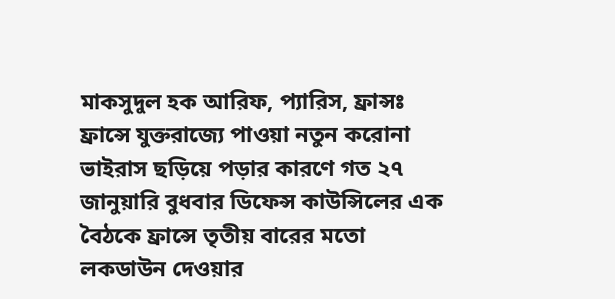মাকসুদুল হক আরিফ, প্যারিস, ফ্রান্সঃ ফ্রান্সে যুক্তরাজ্যে পাওয়া নতুন করোনা ভাইরাস ছড়িয়ে পড়ার কারণে গত ২৭ জানুয়ারি বুধবার ডিফেন্স কাউন্সিলের এক বৈঠকে ফ্রান্সে তৃতীয় বারের মতো লকডাউন দেওয়ার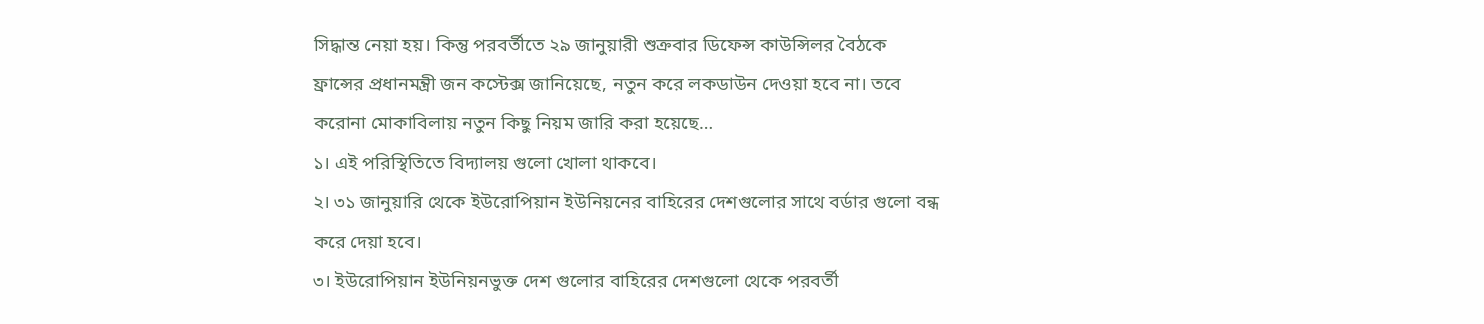সিদ্ধান্ত নেয়া হয়। কিন্তু পরবর্তীতে ২৯ জানুয়ারী শুক্রবার ডিফেন্স কাউন্সিলর বৈঠকে ফ্রান্সের প্রধানমন্ত্রী জন কস্টেক্স জানিয়েছে, নতুন করে লকডাউন দেওয়া হবে না। তবে করোনা মোকাবিলায় নতুন কিছু নিয়ম জারি করা হয়েছে…
১। এই পরিস্থিতিতে বিদ্যালয় গুলো খোলা থাকবে।
২। ৩১ জানুয়ারি থেকে ইউরোপিয়ান ইউনিয়নের বাহিরের দেশগুলোর সাথে বর্ডার গুলো বন্ধ করে দেয়া হবে।
৩। ইউরোপিয়ান ইউনিয়নভুক্ত দেশ গুলোর বাহিরের দেশগুলো থেকে পরবর্তী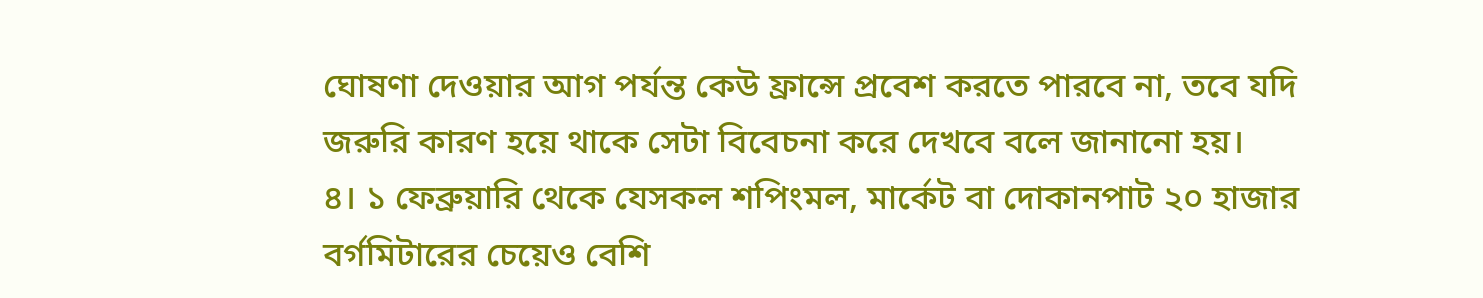ঘোষণা দেওয়ার আগ পর্যন্ত কেউ ফ্রান্সে প্রবেশ করতে পারবে না, তবে যদি জরুরি কারণ হয়ে থাকে সেটা বিবেচনা করে দেখবে বলে জানানো হয়।
৪। ১ ফেব্রুয়ারি থেকে যেসকল শপিংমল, মার্কেট বা দোকানপাট ২০ হাজার বর্গমিটারের চেয়েও বেশি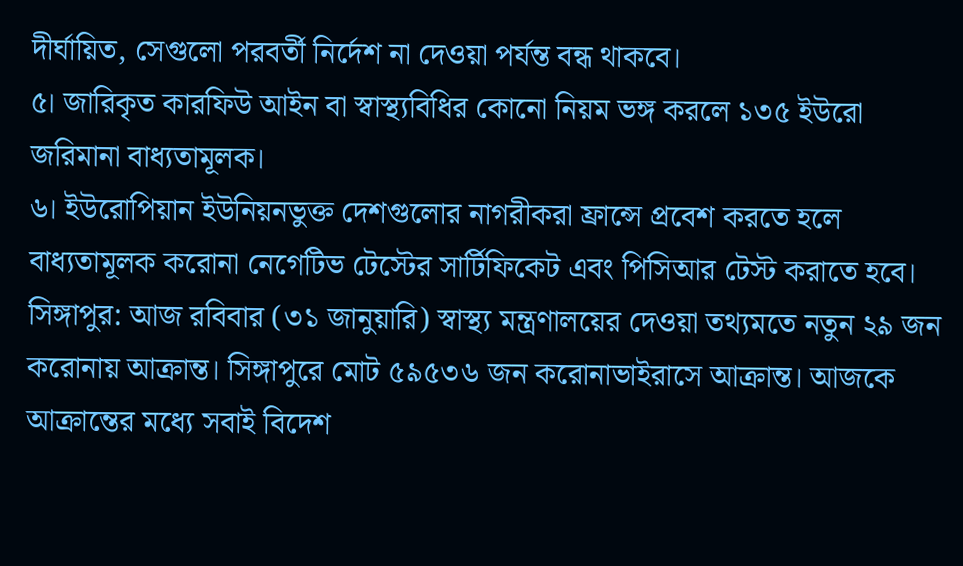দীর্ঘায়িত, সেগুলো পরবর্তী নির্দেশ না দেওয়া পর্যন্ত বন্ধ থাকবে।
৫। জারিকৃত কারফিউ আইন বা স্বাস্থ্যবিধির কোনো নিয়ম ভঙ্গ করলে ১৩৫ ইউরো জরিমানা বাধ্যতামূলক।
৬। ইউরোপিয়ান ইউনিয়নভুক্ত দেশগুলোর নাগরীকরা ফ্রান্সে প্রবেশ করতে হলে বাধ্যতামূলক করোনা নেগেটিভ টেস্টের সার্টিফিকেট এবং পিসিআর টেস্ট করাতে হবে।
সিঙ্গাপুর: আজ রবিবার (৩১ জানুয়ারি) স্বাস্থ্য মন্ত্রণালয়ের দেওয়া তথ্যমতে নতুন ২৯ জন করোনায় আক্রান্ত। সিঙ্গাপুরে মোট ৫৯৫৩৬ জন করোনাভাইরাসে আক্রান্ত। আজকে আক্রান্তের মধ্যে সবাই বিদেশ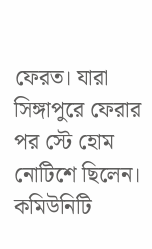ফেরত। যারা সিঙ্গাপুরে ফেরার পর স্টে হোম নোটিশে ছিলেন। কমিউনিটি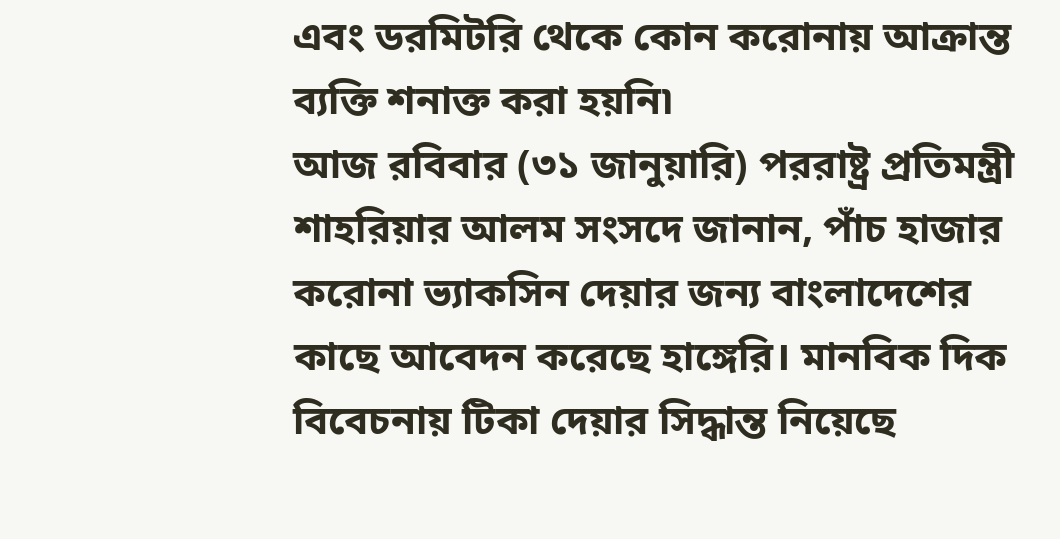এবং ডরমিটরি থেকে কোন করোনায় আক্রান্ত ব্যক্তি শনাক্ত করা হয়নি৷
আজ রবিবার (৩১ জানুয়ারি) পররাষ্ট্র প্রতিমন্ত্রী শাহরিয়ার আলম সংসদে জানান, পাঁচ হাজার করোনা ভ্যাকসিন দেয়ার জন্য বাংলাদেশের কাছে আবেদন করেছে হাঙ্গেরি। মানবিক দিক বিবেচনায় টিকা দেয়ার সিদ্ধান্ত নিয়েছে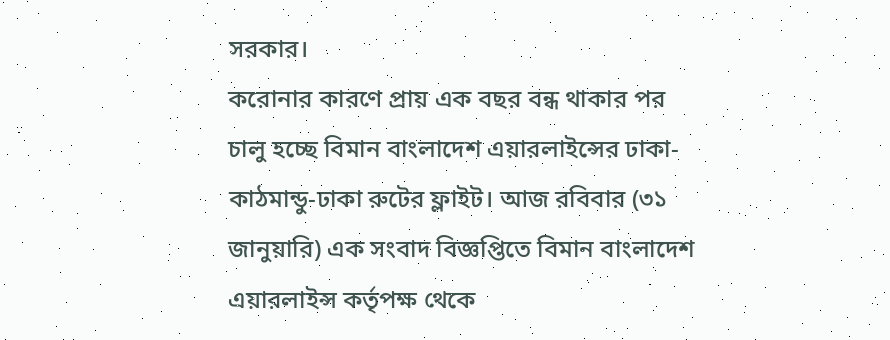সরকার।
করোনার কারণে প্রায় এক বছর বন্ধ থাকার পর চালু হচ্ছে বিমান বাংলাদেশ এয়ারলাইন্সের ঢাকা-কাঠমান্ডু-ঢাকা রুটের ফ্লাইট। আজ রবিবার (৩১ জানুয়ারি) এক সংবাদ বিজ্ঞপ্তিতে বিমান বাংলাদেশ এয়ারলাইন্স কর্তৃপক্ষ থেকে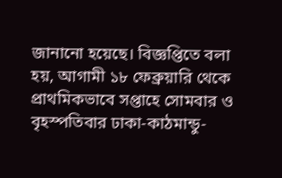জানানো হয়েছে। বিজ্ঞপ্তিতে বলা হয়, আগামী ১৮ ফেব্রুয়ারি থেকে প্রাথমিকভাবে সপ্তাহে সোমবার ও বৃহস্পতিবার ঢাকা-কাঠমান্ডু-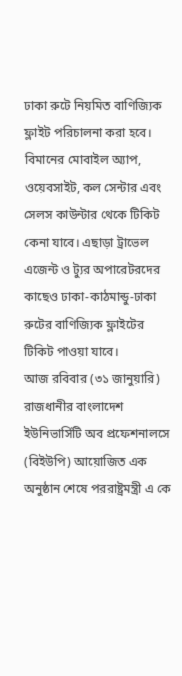ঢাকা রুটে নিয়মিত বাণিজ্যিক ফ্লাইট পরিচালনা করা হবে।
বিমানের মোবাইল অ্যাপ, ওয়েবসাইট, কল সেন্টার এবং সেলস কাউন্টার থেকে টিকিট কেনা যাবে। এছাড়া ট্রাভেল এজেন্ট ও ট্যুর অপারেটরদের কাছেও ঢাকা-কাঠমান্ডু-ঢাকা রুটের বাণিজ্যিক ফ্লাইটের টিকিট পাওয়া যাবে।
আজ রবিবার (৩১ জানুয়ারি) রাজধানীর বাংলাদেশ ইউনিভার্সিটি অব প্রফেশনালসে (বিইউপি) আয়োজিত এক অনুষ্ঠান শেষে পররাষ্ট্রমন্ত্রী এ কে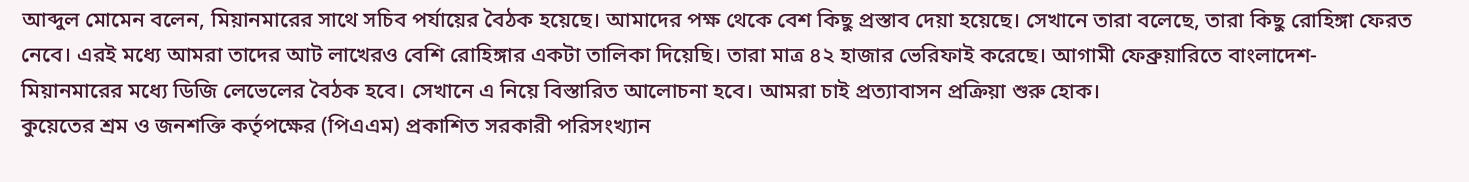আব্দুল মোমেন বলেন, মিয়ানমারের সাথে সচিব পর্যায়ের বৈঠক হয়েছে। আমাদের পক্ষ থেকে বেশ কিছু প্রস্তাব দেয়া হয়েছে। সেখানে তারা বলেছে, তারা কিছু রোহিঙ্গা ফেরত নেবে। এরই মধ্যে আমরা তাদের আট লাখেরও বেশি রোহিঙ্গার একটা তালিকা দিয়েছি। তারা মাত্র ৪২ হাজার ভেরিফাই করেছে। আগামী ফেব্রুয়ারিতে বাংলাদেশ-মিয়ানমারের মধ্যে ডিজি লেভেলের বৈঠক হবে। সেখানে এ নিয়ে বিস্তারিত আলোচনা হবে। আমরা চাই প্রত্যাবাসন প্রক্রিয়া শুরু হোক।
কুয়েতের শ্রম ও জনশক্তি কর্তৃপক্ষের (পিএএম) প্রকাশিত সরকারী পরিসংখ্যান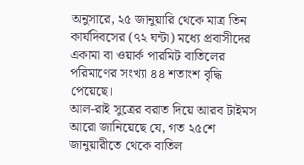অনুসারে, ২৫ জানুয়ারি থেকে মাত্র তিন কার্যদিবসের (৭২ ঘন্টা) মধ্যে প্রবাসীদের একামা বা ওয়ার্ক পারমিট বাতিলের পরিমাণের সংখ্যা ৪৪ শতাংশ বৃদ্ধি পেয়েছে।
আল-রাই সুত্রের বরাত দিয়ে আরব টাইমস আরো জানিয়েছে যে, গত ২৫শে জানুয়ারীতে থেকে বাতিল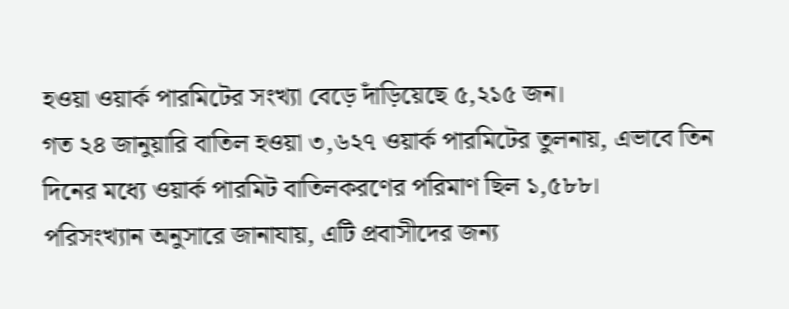হওয়া ওয়ার্ক পারমিটের সংখ্যা বেড়ে দাঁড়িয়েছে ৫,২১৫ জন।
গত ২৪ জানুয়ারি বাতিল হওয়া ৩,৬২৭ ওয়ার্ক পারমিটের তুলনায়, এভাবে তিন দিনের মধ্যে ওয়ার্ক পারমিট বাতিলকরণের পরিমাণ ছিল ১,৫৮৮।
পরিসংখ্যান অনুসারে জানাযায়, এটি প্রবাসীদের জন্য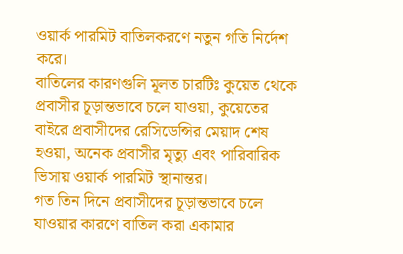ওয়ার্ক পারমিট বাতিলকরণে নতুন গতি নির্দেশ করে।
বাতিলের কারণগুলি মূলত চারটিঃ কুয়েত থেকে প্রবাসীর চূড়ান্তভাবে চলে যাওয়া, কুয়েতের বাইরে প্রবাসীদের রেসিডেন্সির মেয়াদ শেষ হওয়া, অনেক প্রবাসীর মৃত্যু এবং পারিবারিক ভিসায় ওয়ার্ক পারমিট স্থানান্তর।
গত তিন দিনে প্রবাসীদের চূড়ান্তভাবে চলে যাওয়ার কারণে বাতিল করা একামার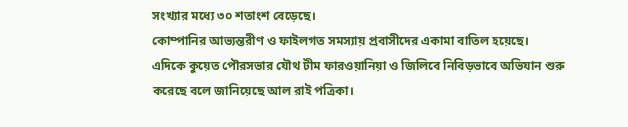সংখ্যার মধ্যে ৩০ শতাংশ বেড়েছে।
কোম্পানির আভ্যন্তরীণ ও ফাইলগত সমস্যায় প্রবাসীদের একামা বাতিল হয়েছে।
এদিকে কুয়েত পৌরসভার যৌথ টীম ফারওয়ানিয়া ও জিলিবে নিবিড়ভাবে অভিযান শুরু করেছে বলে জানিয়েছে আল রাই পত্রিকা।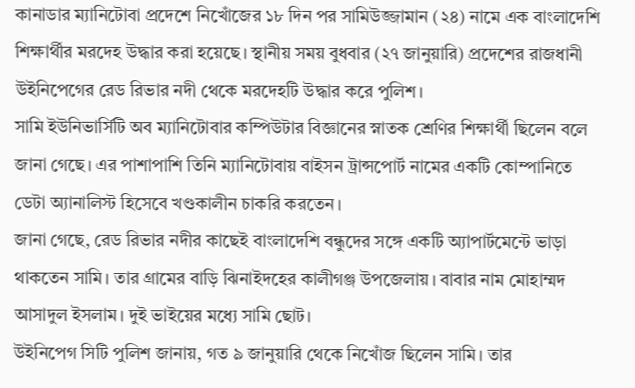কানাডার ম্যানিটোবা প্রদেশে নিখোঁজের ১৮ দিন পর সামিউজ্জামান (২৪) নামে এক বাংলাদেশি শিক্ষার্থীর মরদেহ উদ্ধার করা হয়েছে। স্থানীয় সময় বুধবার (২৭ জানুয়ারি) প্রদেশের রাজধানী উইনিপেগের রেড রিভার নদী থেকে মরদেহটি উদ্ধার করে পুলিশ।
সামি ইউনিভার্সিটি অব ম্যানিটোবার কম্পিউটার বিজ্ঞানের স্নাতক শ্রেণির শিক্ষার্থী ছিলেন বলে জানা গেছে। এর পাশাপাশি তিনি ম্যানিটোবায় বাইসন ট্রান্সপোর্ট নামের একটি কোম্পানিতে ডেটা অ্যানালিস্ট হিসেবে খণ্ডকালীন চাকরি করতেন।
জানা গেছে, রেড রিভার নদীর কাছেই বাংলাদেশি বন্ধুদের সঙ্গে একটি অ্যাপার্টমেন্টে ভাড়া থাকতেন সামি। তার গ্রামের বাড়ি ঝিনাইদহের কালীগঞ্জ উপজেলায়। বাবার নাম মোহাম্মদ আসাদুল ইসলাম। দুই ভাইয়ের মধ্যে সামি ছোট।
উইনিপেগ সিটি পুলিশ জানায়, গত ৯ জানুয়ারি থেকে নিখোঁজ ছিলেন সামি। তার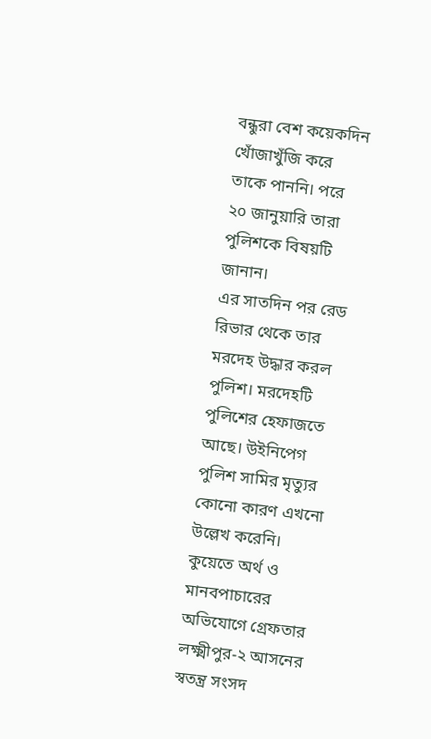বন্ধুরা বেশ কয়েকদিন খোঁজাখুঁজি করে তাকে পাননি। পরে ২০ জানুয়ারি তারা পুলিশকে বিষয়টি জানান।
এর সাতদিন পর রেড রিভার থেকে তার মরদেহ উদ্ধার করল পুলিশ। মরদেহটি পুলিশের হেফাজতে আছে। উইনিপেগ পুলিশ সামির মৃত্যুর কোনো কারণ এখনো উল্লেখ করেনি।
কুয়েতে অর্থ ও মানবপাচারের অভিযোগে গ্রেফতার লক্ষ্মীপুর-২ আসনের স্বতন্ত্র সংসদ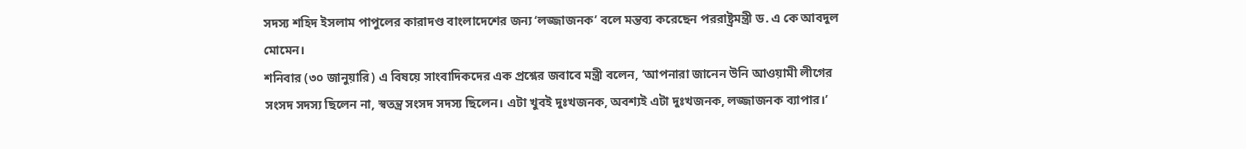সদস্য শহিদ ইসলাম পাপুলের কারাদণ্ড বাংলাদেশের জন্য ‘লজ্জাজনক’ বলে মন্তব্য করেছেন পররাষ্ট্রমন্ত্রী ড. এ কে আবদুল মোমেন।
শনিবার (৩০ জানুয়ারি) এ বিষয়ে সাংবাদিকদের এক প্রশ্নের জবাবে মন্ত্রী বলেন, ‘আপনারা জানেন উনি আওয়ামী লীগের সংসদ সদস্য ছিলেন না, স্বতন্ত্র সংসদ সদস্য ছিলেন। এটা খুবই দুঃখজনক, অবশ্যই এটা দুঃখজনক, লজ্জাজনক ব্যাপার।’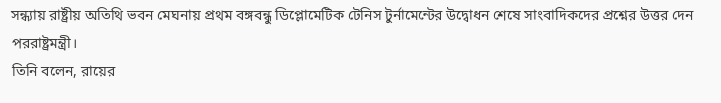সন্ধ্যায় রাষ্ট্রীয় অতিথি ভবন মেঘনায় প্রথম বঙ্গবন্ধু ডিপ্লোমেটিক টেনিস টুর্নামেন্টের উদ্বোধন শেষে সাংবাদিকদের প্রশ্নের উত্তর দেন পররাষ্ট্রমন্ত্রী।
তিনি বলেন, রায়ের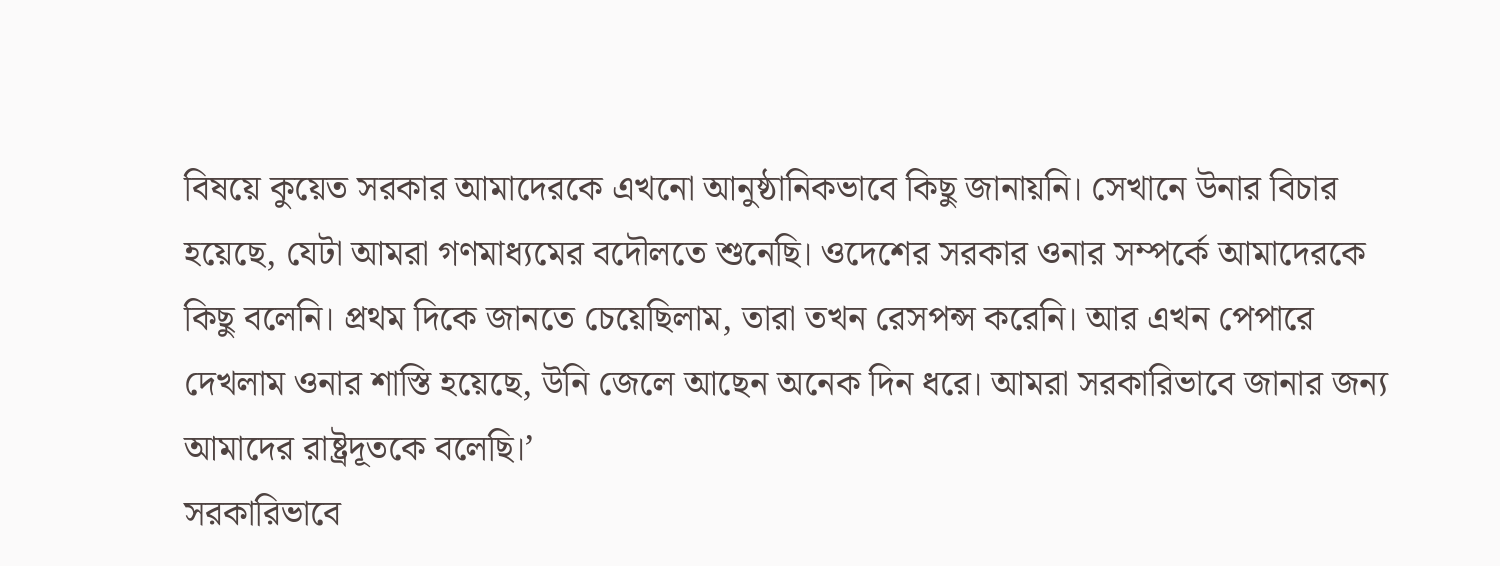বিষয়ে কুয়েত সরকার আমাদেরকে এখনো আনুষ্ঠানিকভাবে কিছু জানায়নি। সেখানে উনার বিচার হয়েছে, যেটা আমরা গণমাধ্যমের বদৌলতে শুনেছি। ওদেশের সরকার ওনার সম্পর্কে আমাদেরকে কিছু বলেনি। প্রথম দিকে জানতে চেয়েছিলাম, তারা তখন রেসপন্স করেনি। আর এখন পেপারে দেখলাম ওনার শাস্তি হয়েছে, উনি জেলে আছেন অনেক দিন ধরে। আমরা সরকারিভাবে জানার জন্য আমাদের রাষ্ট্রদূতকে বলেছি।’
সরকারিভাবে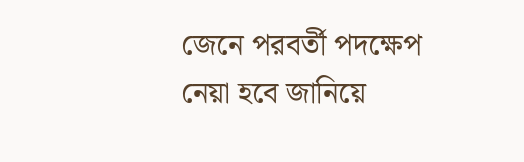জেনে পরবর্তী পদক্ষেপ নেয়া হবে জানিয়ে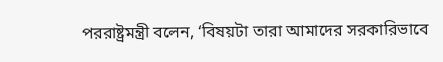পররাষ্ট্রমন্ত্রী বলেন, ‘বিষয়টা তারা আমাদের সরকারিভাবে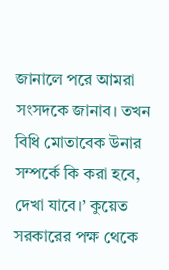জানালে পরে আমরা সংসদকে জানাব। তখন বিধি মোতাবেক উনার সম্পর্কে কি করা হবে, দেখা যাবে।’ কুয়েত সরকারের পক্ষ থেকে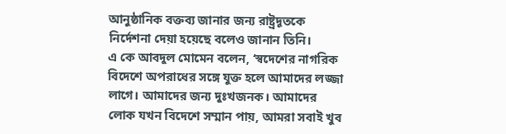আনুষ্ঠানিক বক্তব্য জানার জন্য রাষ্ট্রদূতকে নির্দেশনা দেয়া হয়েছে বলেও জানান তিনি।
এ কে আবদুল মোমেন বলেন, ‘স্বদেশের নাগরিক বিদেশে অপরাধের সঙ্গে যুক্ত হলে আমাদের লজ্জা লাগে। আমাদের জন্য দুঃখজনক। আমাদের লোক যখন বিদেশে সম্মান পায়, আমরা সবাই খুব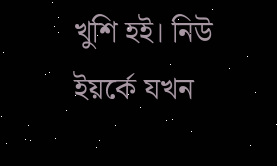খুশি হই। নিউ ইয়র্কে যখন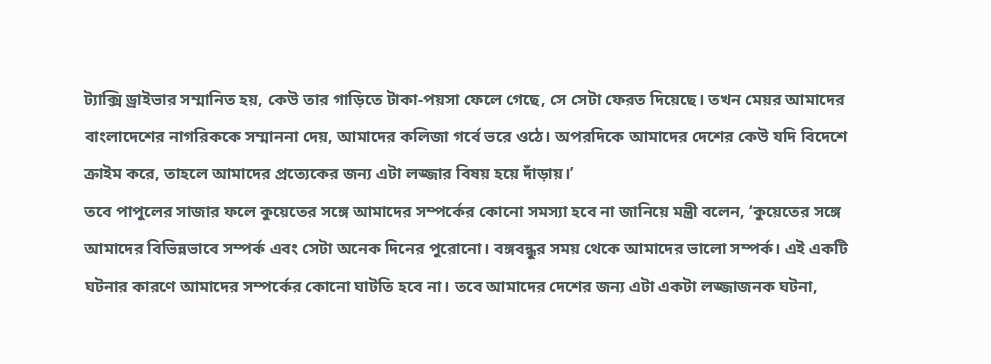ট্যাক্সি ড্রাইভার সম্মানিত হয়, কেউ তার গাড়িতে টাকা-পয়সা ফেলে গেছে, সে সেটা ফেরত দিয়েছে। তখন মেয়র আমাদের বাংলাদেশের নাগরিককে সম্মাননা দেয়, আমাদের কলিজা গর্বে ভরে ওঠে। অপরদিকে আমাদের দেশের কেউ যদি বিদেশে ক্রাইম করে, তাহলে আমাদের প্রত্যেকের জন্য এটা লজ্জার বিষয় হয়ে দাঁড়ায়।’
তবে পাপুলের সাজার ফলে কুয়েতের সঙ্গে আমাদের সম্পর্কের কোনো সমস্যা হবে না জানিয়ে মন্ত্রী বলেন, ‘কুয়েতের সঙ্গে আমাদের বিভিন্নভাবে সম্পর্ক এবং সেটা অনেক দিনের পুরোনো। বঙ্গবন্ধুর সময় থেকে আমাদের ভালো সম্পর্ক। এই একটি ঘটনার কারণে আমাদের সম্পর্কের কোনো ঘাটতি হবে না। তবে আমাদের দেশের জন্য এটা একটা লজ্জাজনক ঘটনা,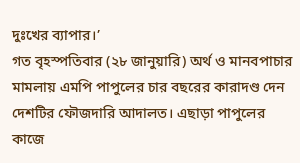দুঃখের ব্যাপার।’
গত বৃহস্পতিবার (২৮ জানুয়ারি) অর্থ ও মানবপাচার মামলায় এমপি পাপুলের চার বছরের কারাদণ্ড দেন দেশটির ফৌজদারি আদালত। এছাড়া পাপুলের কাজে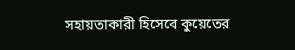সহায়তাকারী হিসেবে কুয়েতের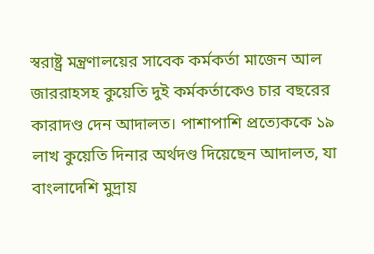স্বরাষ্ট্র মন্ত্রণালয়ের সাবেক কর্মকর্তা মাজেন আল জাররাহসহ কুয়েতি দুই কর্মকর্তাকেও চার বছরের কারাদণ্ড দেন আদালত। পাশাপাশি প্রত্যেককে ১৯ লাখ কুয়েতি দিনার অর্থদণ্ড দিয়েছেন আদালত, যা বাংলাদেশি মুদ্রায়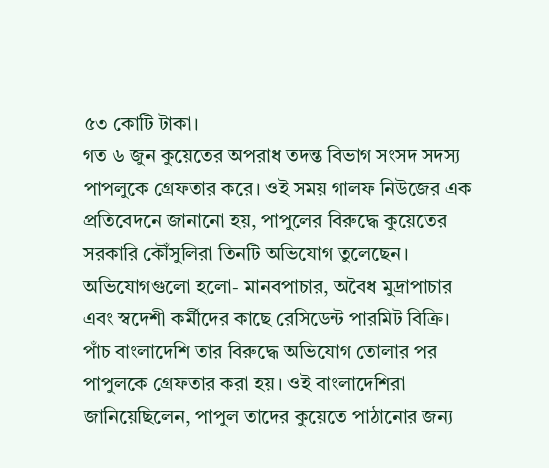৫৩ কোটি টাকা।
গত ৬ জুন কুয়েতের অপরাধ তদন্ত বিভাগ সংসদ সদস্য পাপলুকে গ্রেফতার করে। ওই সময় গালফ নিউজের এক প্রতিবেদনে জানানো হয়, পাপুলের বিরুদ্ধে কুয়েতের সরকারি কৌঁসুলিরা তিনটি অভিযোগ তুলেছেন। অভিযোগগুলো হলো- মানবপাচার, অবৈধ মুদ্রাপাচার এবং স্বদেশী কর্মীদের কাছে রেসিডেন্ট পারমিট বিক্রি।
পাঁচ বাংলাদেশি তার বিরুদ্ধে অভিযোগ তোলার পর পাপুলকে গ্রেফতার করা হয়। ওই বাংলাদেশিরা জানিয়েছিলেন, পাপুল তাদের কুয়েতে পাঠানোর জন্য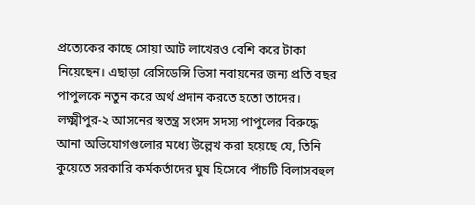প্রত্যেকের কাছে সোয়া আট লাখেরও বেশি করে টাকা নিয়েছেন। এছাড়া রেসিডেন্সি ভিসা নবায়নের জন্য প্রতি বছর পাপুলকে নতুন করে অর্থ প্রদান করতে হতো তাদের।
লক্ষ্মীপুর-২ আসনের স্বতন্ত্র সংসদ সদস্য পাপুলের বিরুদ্ধে আনা অভিযোগগুলোর মধ্যে উল্লেখ করা হয়েছে যে, তিনি কুয়েতে সরকারি কর্মকর্তাদের ঘুষ হিসেবে পাঁচটি বিলাসবহুল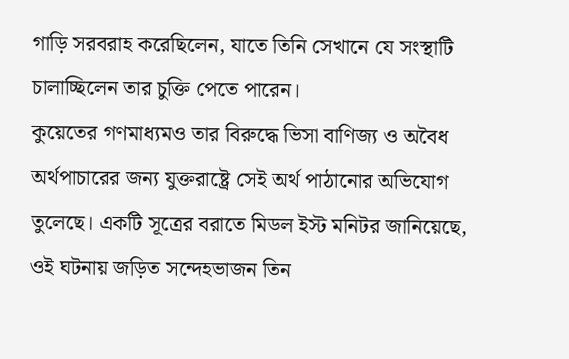গাড়ি সরবরাহ করেছিলেন, যাতে তিনি সেখানে যে সংস্থাটি চালাচ্ছিলেন তার চুক্তি পেতে পারেন।
কুয়েতের গণমাধ্যমও তার বিরুদ্ধে ভিসা বাণিজ্য ও অবৈধ অর্থপাচারের জন্য যুক্তরাষ্ট্রে সেই অর্থ পাঠানোর অভিযোগ তুলেছে। একটি সূত্রের বরাতে মিডল ইস্ট মনিটর জানিয়েছে, ওই ঘটনায় জড়িত সন্দেহভাজন তিন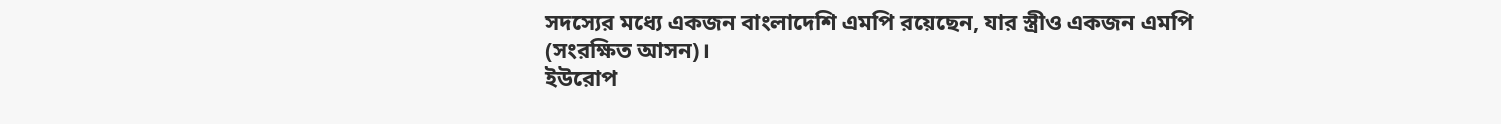সদস্যের মধ্যে একজন বাংলাদেশি এমপি রয়েছেন, যার স্ত্রীও একজন এমপি (সংরক্ষিত আসন)।
ইউরোপ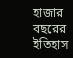হাজার বছরের ইতিহাস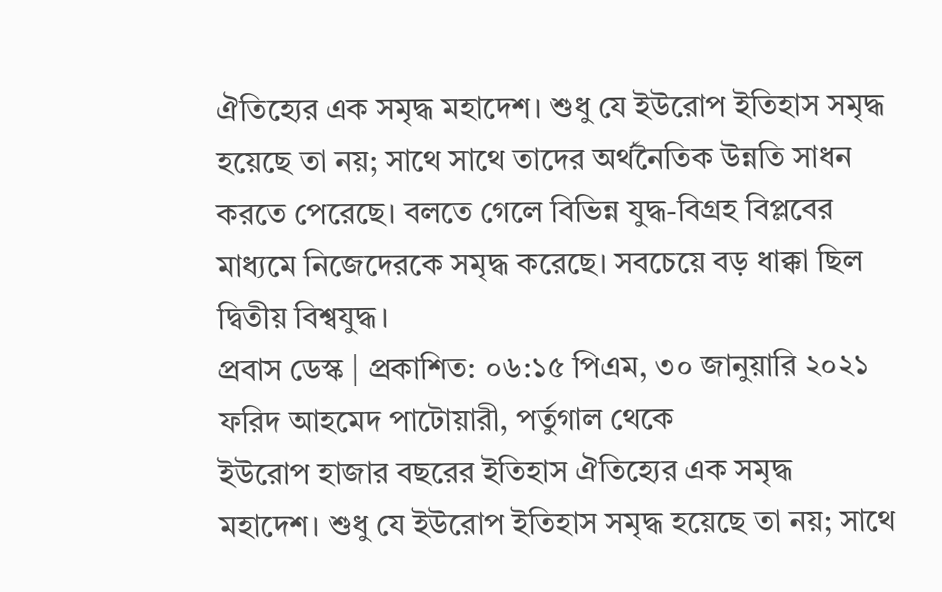ঐতিহ্যের এক সমৃদ্ধ মহাদেশ। শুধু যে ইউরোপ ইতিহাস সমৃদ্ধ হয়েছে তা নয়; সাথে সাথে তাদের অর্থনৈতিক উন্নতি সাধন করতে পেরেছে। বলতে গেলে বিভিন্ন যুদ্ধ-বিগ্রহ বিপ্লবের মাধ্যমে নিজেদেরকে সমৃদ্ধ করেছে। সবচেয়ে বড় ধাক্কা ছিল দ্বিতীয় বিশ্বযুদ্ধ।
প্রবাস ডেস্ক | প্রকাশিত: ০৬:১৫ পিএম, ৩০ জানুয়ারি ২০২১
ফরিদ আহমেদ পাটোয়ারী, পর্তুগাল থেকে
ইউরোপ হাজার বছরের ইতিহাস ঐতিহ্যের এক সমৃদ্ধ মহাদেশ। শুধু যে ইউরোপ ইতিহাস সমৃদ্ধ হয়েছে তা নয়; সাথে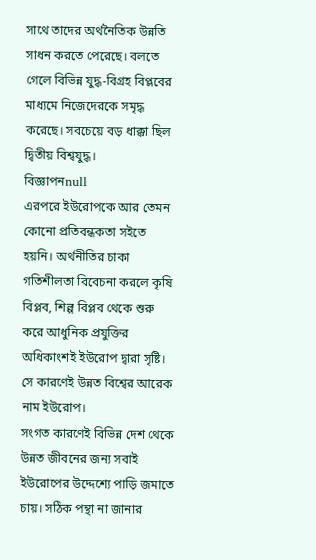সাথে তাদের অর্থনৈতিক উন্নতি সাধন করতে পেরেছে। বলতে গেলে বিভিন্ন যুদ্ধ-বিগ্রহ বিপ্লবের মাধ্যমে নিজেদেরকে সমৃদ্ধ করেছে। সবচেয়ে বড় ধাক্কা ছিল দ্বিতীয় বিশ্বযুদ্ধ।
বিজ্ঞাপনnull
এরপরে ইউরোপকে আর তেমন কোনো প্রতিবন্ধকতা সইতে হয়নি। অর্থনীতির চাকা গতিশীলতা বিবেচনা করলে কৃষি বিপ্লব, শিল্প বিপ্লব থেকে শুরু করে আধুনিক প্রযুক্তির অধিকাংশই ইউরোপ দ্বারা সৃষ্টি। সে কারণেই উন্নত বিশ্বের আরেক নাম ইউরোপ।
সংগত কারণেই বিভিন্ন দেশ থেকে উন্নত জীবনের জন্য সবাই ইউরোপের উদ্দেশ্যে পাড়ি জমাতে চায়। সঠিক পন্থা না জানার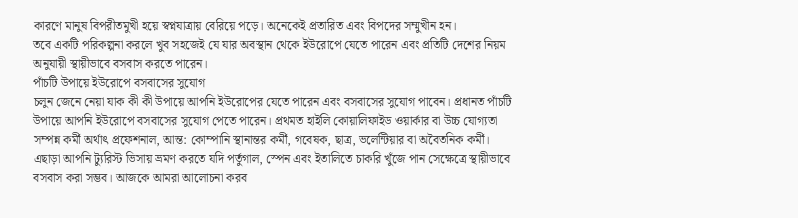কারণে মানুষ বিপরীতমুখী হয়ে স্বপ্নযাত্রায় বেরিয়ে পড়ে। অনেকেই প্রতারিত এবং বিপদের সম্মুখীন হন।
তবে একটি পরিকল্পনা করলে খুব সহজেই যে যার অবস্থান থেকে ইউরোপে যেতে পারেন এবং প্রতিটি দেশের নিয়ম অনুযায়ী স্থায়ীভাবে বসবাস করতে পারেন।
পাঁচটি উপায়ে ইউরোপে বসবাসের সুযোগ
চলুন জেনে নেয়া যাক কী কী উপায়ে আপনি ইউরোপের যেতে পারেন এবং বসবাসের সুযোগ পাবেন। প্রধানত পাঁচটি উপায়ে আপনি ইউরোপে বসবাসের সুযোগ পেতে পারেন। প্রথমত হাইলি কোয়ালিফাইড ওয়ার্কার বা উচ্চ যোগ্যতা সম্পন্ন কর্মী অর্থাৎ প্রফেশনাল, আন্ত: কোম্পানি স্থানান্তর কর্মী, গবেষক, ছাত্র, ভলেন্টিয়ার বা অবৈতনিক কর্মী।
এছাড়া আপনি ট্যুরিস্ট ভিসায় ভ্রমণ করতে যদি পর্তুগাল, স্পেন এবং ইতালিতে চাকরি খুঁজে পান সেক্ষেত্রে স্থায়ীভাবে বসবাস করা সম্ভব। আজকে আমরা আলোচনা করব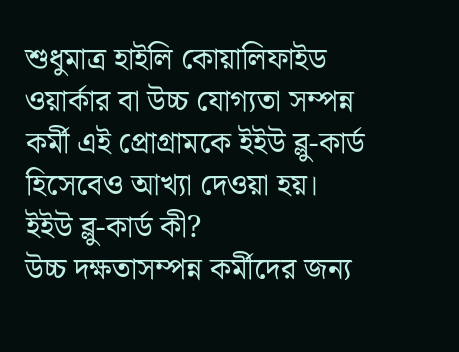শুধুমাত্র হাইলি কোয়ালিফাইড ওয়ার্কার বা উচ্চ যোগ্যতা সম্পন্ন কর্মী এই প্রোগ্রামকে ইইউ ব্লু-কার্ড হিসেবেও আখ্যা দেওয়া হয়।
ইইউ ব্লু-কার্ড কী?
উচ্চ দক্ষতাসম্পন্ন কর্মীদের জন্য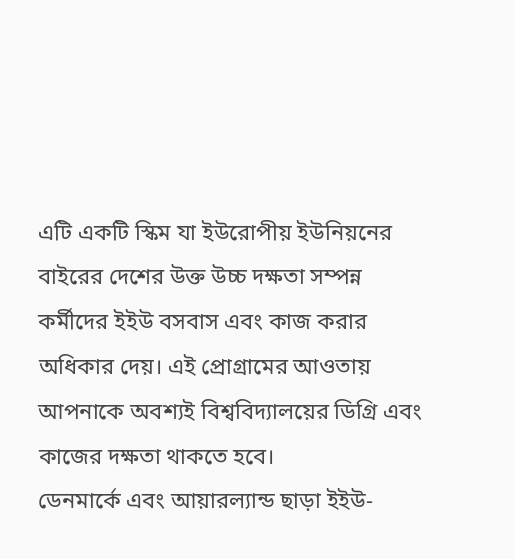এটি একটি স্কিম যা ইউরোপীয় ইউনিয়নের বাইরের দেশের উক্ত উচ্চ দক্ষতা সম্পন্ন কর্মীদের ইইউ বসবাস এবং কাজ করার অধিকার দেয়। এই প্রোগ্রামের আওতায় আপনাকে অবশ্যই বিশ্ববিদ্যালয়ের ডিগ্রি এবং কাজের দক্ষতা থাকতে হবে।
ডেনমার্কে এবং আয়ারল্যান্ড ছাড়া ইইউ-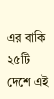এর বাকি ২৫টি দেশে এই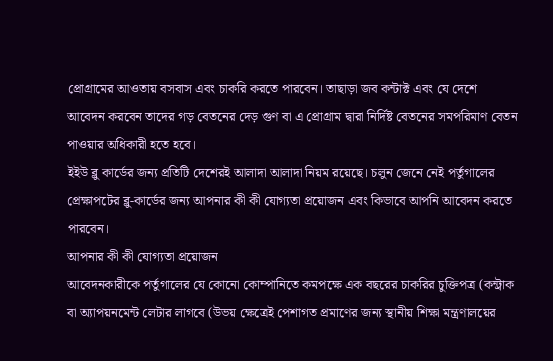প্রোগ্রামের আওতায় বসবাস এবং চাকরি করতে পারবেন। তাছাড়া জব কন্টাক্ট এবং যে দেশে আবেদন করবেন তাদের গড় বেতনের দেড় গুণ বা এ প্রোগ্রাম দ্বারা নির্দিষ্ট বেতনের সমপরিমাণ বেতন পাওয়ার অধিকারী হতে হবে।
ইইউ ব্লু কার্ডের জন্য প্রতিটি দেশেরই আলাদা আলাদা নিয়ম রয়েছে। চলুন জেনে নেই পর্তুগালের প্রেক্ষাপটের ব্লু-কার্ডের জন্য আপনার কী কী যোগ্যতা প্রয়োজন এবং কিভাবে আপনি আবেদন করতে পারবেন।
আপনার কী কী যোগ্যতা প্রয়োজন
আবেদনকারীকে পর্তুগালের যে কোনো কোম্পানিতে কমপক্ষে এক বছরের চাকরির চুক্তিপত্র (কন্ট্রাক বা অ্যাপয়নমেন্ট লেটার লাগবে (উভয় ক্ষেত্রেই পেশাগত প্রমাণের জন্য স্থানীয় শিক্ষা মন্ত্রণালয়ের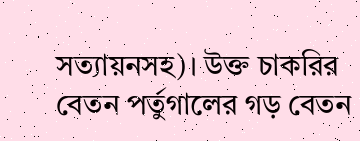সত্যায়নসহ)। উক্ত চাকরির বেতন পর্তুগালের গড় বেতন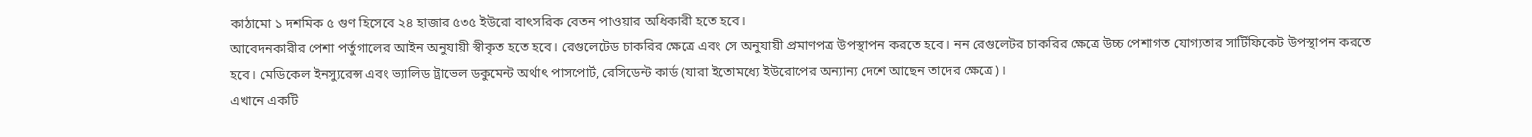কাঠামো ১ দশমিক ৫ গুণ হিসেবে ২৪ হাজার ৫৩৫ ইউরো বাৎসরিক বেতন পাওয়ার অধিকারী হতে হবে।
আবেদনকারীর পেশা পর্তুগালের আইন অনুযায়ী স্বীকৃত হতে হবে। রেগুলেটেড চাকরির ক্ষেত্রে এবং সে অনুযায়ী প্রমাণপত্র উপস্থাপন করতে হবে। নন রেগুলেটর চাকরির ক্ষেত্রে উচ্চ পেশাগত যোগ্যতার সার্টিফিকেট উপস্থাপন করতে হবে। মেডিকেল ইনস্যুরেন্স এবং ভ্যালিড ট্রাভেল ডকুমেন্ট অর্থাৎ পাসপোর্ট, রেসিডেন্ট কার্ড (যারা ইতোমধ্যে ইউরোপের অন্যান্য দেশে আছেন তাদের ক্ষেত্রে)।
এখানে একটি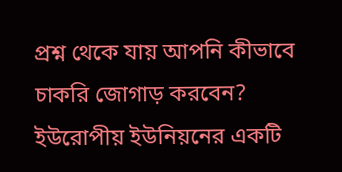প্রশ্ন থেকে যায় আপনি কীভাবে চাকরি জোগাড় করবেন? ইউরোপীয় ইউনিয়নের একটি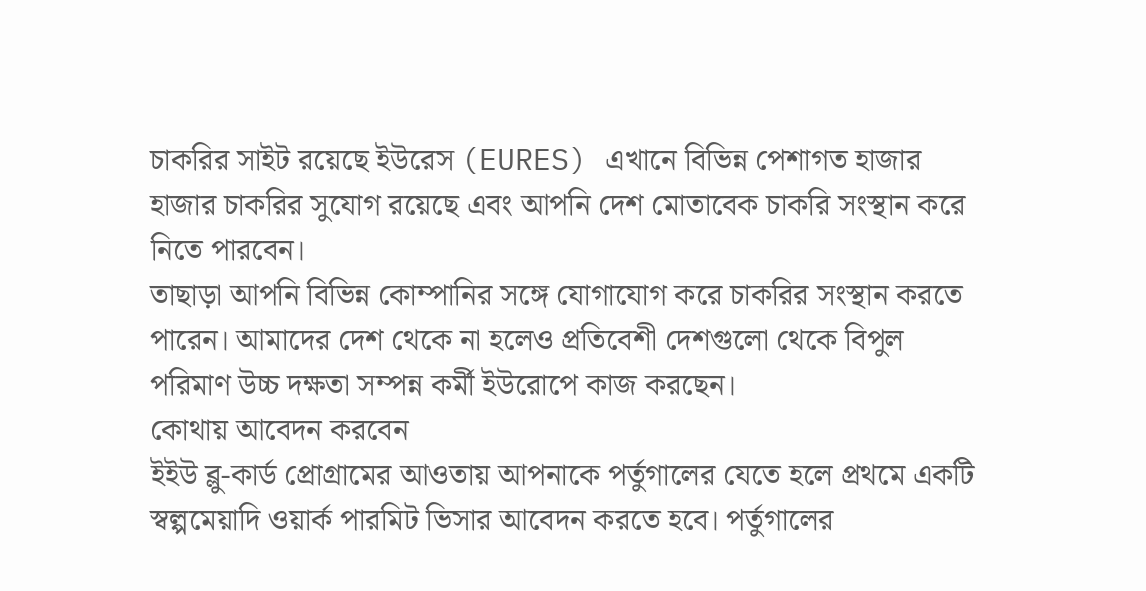চাকরির সাইট রয়েছে ইউরেস (EURES) এখানে বিভিন্ন পেশাগত হাজার হাজার চাকরির সুযোগ রয়েছে এবং আপনি দেশ মোতাবেক চাকরি সংস্থান করে নিতে পারবেন।
তাছাড়া আপনি বিভিন্ন কোম্পানির সঙ্গে যোগাযোগ করে চাকরির সংস্থান করতে পারেন। আমাদের দেশ থেকে না হলেও প্রতিবেশী দেশগুলো থেকে বিপুল পরিমাণ উচ্চ দক্ষতা সম্পন্ন কর্মী ইউরোপে কাজ করছেন।
কোথায় আবেদন করবেন
ইইউ ব্লু-কার্ড প্রোগ্রামের আওতায় আপনাকে পর্তুগালের যেতে হলে প্রথমে একটি স্বল্পমেয়াদি ওয়ার্ক পারমিট ভিসার আবেদন করতে হবে। পর্তুগালের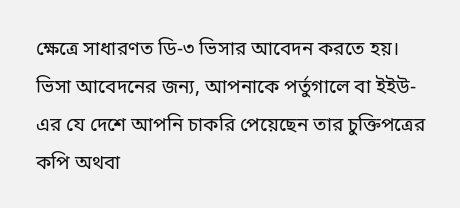ক্ষেত্রে সাধারণত ডি-৩ ভিসার আবেদন করতে হয়।
ভিসা আবেদনের জন্য, আপনাকে পর্তুগালে বা ইইউ-এর যে দেশে আপনি চাকরি পেয়েছেন তার চুক্তিপত্রের কপি অথবা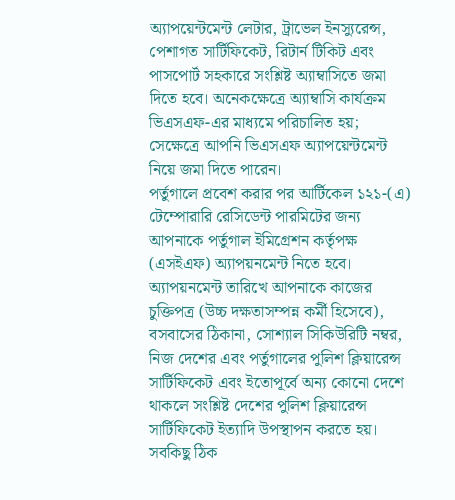অ্যাপয়েন্টমেন্ট লেটার, ট্রাভেল ইনস্যুরেন্স, পেশাগত সার্টিফিকেট, রিটার্ন টিকিট এবং পাসপোর্ট সহকারে সংশ্লিষ্ট অ্যাম্বাসিতে জমা দিতে হবে। অনেকক্ষেত্রে অ্যাম্বাসি কার্যক্রম ভিএসএফ-এর মাধ্যমে পরিচালিত হয়; সেক্ষেত্রে আপনি ভিএসএফ অ্যাপয়েন্টমেন্ট নিয়ে জমা দিতে পারেন।
পর্তুগালে প্রবেশ করার পর আর্টিকেল ১২১-(এ) টেম্পোরারি রেসিডেন্ট পারমিটের জন্য আপনাকে পর্তুগাল ইমিগ্রেশন কর্তৃপক্ষ (এসইএফ) অ্যাপয়নমেন্ট নিতে হবে। অ্যাপয়নমেন্ট তারিখে আপনাকে কাজের চুক্তিপত্র (উচ্চ দক্ষতাসম্পন্ন কর্মী হিসেবে), বসবাসের ঠিকানা, সোশ্যাল সিকিউরিটি নম্বর, নিজ দেশের এবং পর্তুগালের পুলিশ ক্লিয়ারেন্স সার্টিফিকেট এবং ইতোপূর্বে অন্য কোনো দেশে থাকলে সংশ্লিষ্ট দেশের পুলিশ ক্লিয়ারেন্স সার্টিফিকেট ইত্যাদি উপস্থাপন করতে হয়।
সবকিছু ঠিক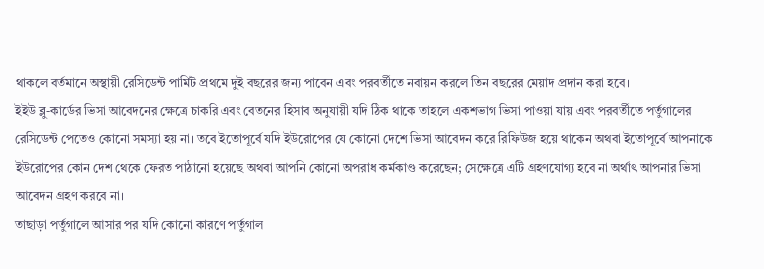থাকলে বর্তমানে অস্থায়ী রেসিডেন্ট পার্মিট প্রথমে দুই বছরের জন্য পাবেন এবং পরবর্তীতে নবায়ন করলে তিন বছরের মেয়াদ প্রদান করা হবে।
ইইউ ব্লু-কার্ডের ভিসা আবেদনের ক্ষেত্রে চাকরি এবং বেতনের হিসাব অনুযায়ী যদি ঠিক থাকে তাহলে একশভাগ ভিসা পাওয়া যায় এবং পরবর্তীতে পর্তুগালের রেসিডেন্ট পেতেও কোনো সমস্যা হয় না। তবে ইতোপূর্বে যদি ইউরোপের যে কোনো দেশে ভিসা আবেদন করে রিফিউজ হয়ে থাকেন অথবা ইতোপূর্বে আপনাকে ইউরোপের কোন দেশ থেকে ফেরত পাঠানো হয়েছে অথবা আপনি কোনো অপরাধ কর্মকাণ্ড করেছেন; সেক্ষেত্রে এটি গ্রহণযোগ্য হবে না অর্থাৎ আপনার ভিসা আবেদন গ্রহণ করবে না।
তাছাড়া পর্তুগালে আসার পর যদি কোনো কারণে পর্তুগাল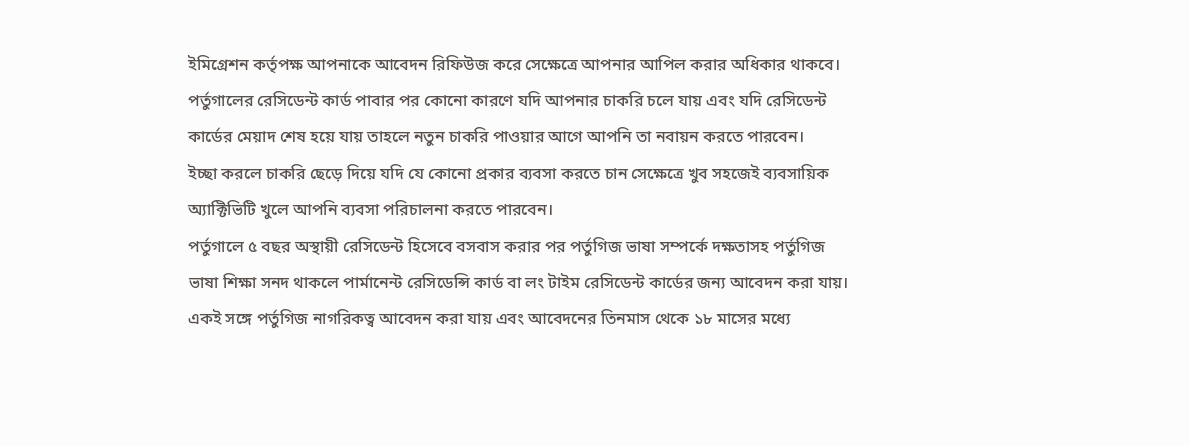ইমিগ্রেশন কর্তৃপক্ষ আপনাকে আবেদন রিফিউজ করে সেক্ষেত্রে আপনার আপিল করার অধিকার থাকবে। পর্তুগালের রেসিডেন্ট কার্ড পাবার পর কোনো কারণে যদি আপনার চাকরি চলে যায় এবং যদি রেসিডেন্ট কার্ডের মেয়াদ শেষ হয়ে যায় তাহলে নতুন চাকরি পাওয়ার আগে আপনি তা নবায়ন করতে পারবেন।
ইচ্ছা করলে চাকরি ছেড়ে দিয়ে যদি যে কোনো প্রকার ব্যবসা করতে চান সেক্ষেত্রে খুব সহজেই ব্যবসায়িক অ্যাক্টিভিটি খুলে আপনি ব্যবসা পরিচালনা করতে পারবেন।
পর্তুগালে ৫ বছর অস্থায়ী রেসিডেন্ট হিসেবে বসবাস করার পর পর্তুগিজ ভাষা সম্পর্কে দক্ষতাসহ পর্তুগিজ ভাষা শিক্ষা সনদ থাকলে পার্মানেন্ট রেসিডেন্সি কার্ড বা লং টাইম রেসিডেন্ট কার্ডের জন্য আবেদন করা যায়। একই সঙ্গে পর্তুগিজ নাগরিকত্ব আবেদন করা যায় এবং আবেদনের তিনমাস থেকে ১৮ মাসের মধ্যে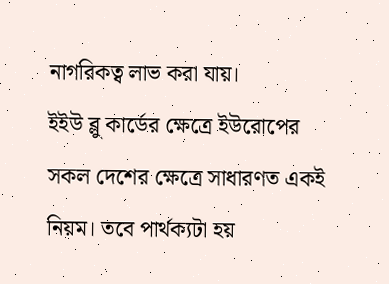নাগরিকত্ব লাভ করা যায়।
ইইউ ব্লু কার্ডের ক্ষেত্রে ইউরোপের সকল দেশের ক্ষেত্রে সাধারণত একই নিয়ম। তবে পার্থক্যটা হয়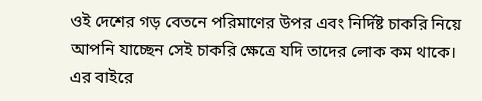ওই দেশের গড় বেতনে পরিমাণের উপর এবং নির্দিষ্ট চাকরি নিয়ে আপনি যাচ্ছেন সেই চাকরি ক্ষেত্রে যদি তাদের লোক কম থাকে।
এর বাইরে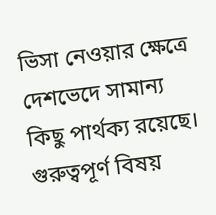ভিসা নেওয়ার ক্ষেত্রে দেশভেদে সামান্য কিছু পার্থক্য রয়েছে। গুরুত্বপূর্ণ বিষয়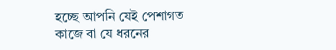হচ্ছে আপনি যেই পেশাগত কাজে বা যে ধরনের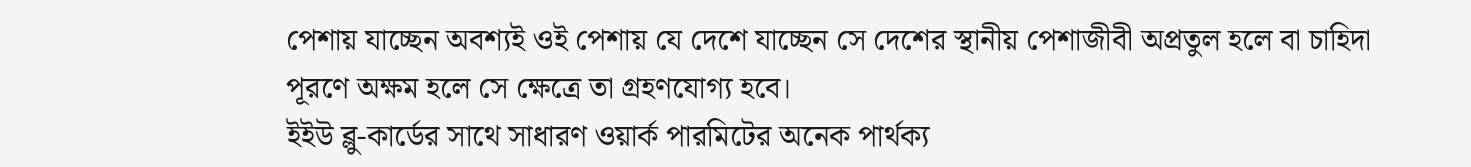পেশায় যাচ্ছেন অবশ্যই ওই পেশায় যে দেশে যাচ্ছেন সে দেশের স্থানীয় পেশাজীবী অপ্রতুল হলে বা চাহিদা পূরণে অক্ষম হলে সে ক্ষেত্রে তা গ্রহণযোগ্য হবে।
ইইউ ব্লু-কার্ডের সাথে সাধারণ ওয়ার্ক পারমিটের অনেক পার্থক্য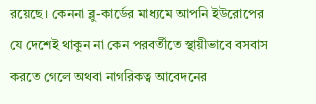রয়েছে। কেননা ব্লু-কার্ডের মাধ্যমে আপনি ইউরোপের যে দেশেই থাকুন না কেন পরবর্তীতে স্থায়ীভাবে বসবাস করতে গেলে অথবা নাগরিকত্ব আবেদনের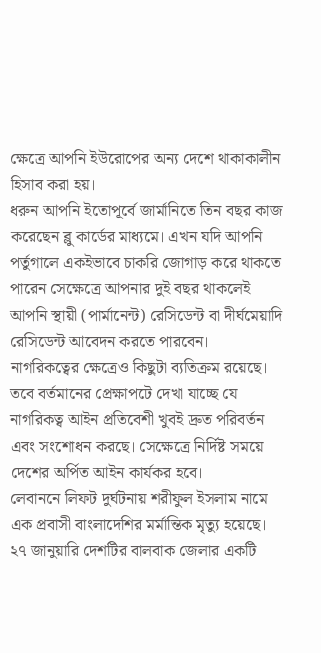ক্ষেত্রে আপনি ইউরোপের অন্য দেশে থাকাকালীন হিসাব করা হয়।
ধরুন আপনি ইতোপূর্বে জার্মানিতে তিন বছর কাজ করেছেন ব্লু কার্ডের মাধ্যমে। এখন যদি আপনি পর্তুগালে একইভাবে চাকরি জোগাড় করে থাকতে পারেন সেক্ষেত্রে আপনার দুই বছর থাকলেই আপনি স্থায়ী (পার্মানেন্ট) রেসিডেন্ট বা দীর্ঘমেয়াদি রেসিডেন্ট আবেদন করতে পারবেন।
নাগরিকত্বের ক্ষেত্রেও কিছুটা ব্যতিক্রম রয়েছে। তবে বর্তমানের প্রেক্ষাপটে দেখা যাচ্ছে যে নাগরিকত্ব আইন প্রতিবেশী খুবই দ্রুত পরিবর্তন এবং সংশোধন করছে। সেক্ষেত্রে নির্দিষ্ট সময়ে দেশের অর্পিত আইন কার্যকর হবে।
লেবাননে লিফট দুর্ঘটনায় শরীফুল ইসলাম নামে এক প্রবাসী বাংলাদেশির মর্মান্তিক মৃত্যু হয়েছে। ২৭ জানুয়ারি দেশটির বালবাক জেলার একটি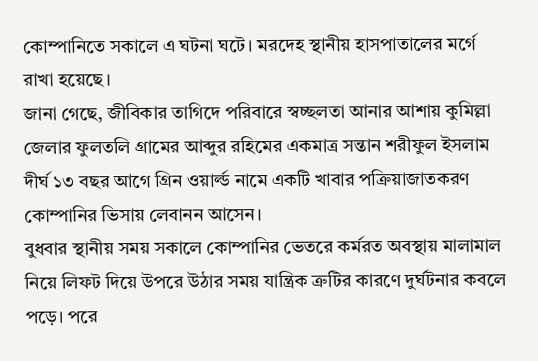কোম্পানিতে সকালে এ ঘটনা ঘটে। মরদেহ স্থানীয় হাসপাতালের মর্গে রাখা হয়েছে।
জানা গেছে, জীবিকার তাগিদে পরিবারে স্বচ্ছলতা আনার আশায় কুমিল্লা জেলার ফুলতলি গ্রামের আব্দুর রহিমের একমাত্র সন্তান শরীফুল ইসলাম দীর্ঘ ১৩ বছর আগে গ্রিন ওয়ার্ল্ড নামে একটি খাবার পক্রিয়াজাতকরণ কোম্পানির ভিসায় লেবানন আসেন।
বুধবার স্থানীয় সময় সকালে কোম্পানির ভেতরে কর্মরত অবস্থায় মালামাল নিয়ে লিফট দিয়ে উপরে উঠার সময় যান্ত্রিক ত্রুটির কারণে দুর্ঘটনার কবলে পড়ে। পরে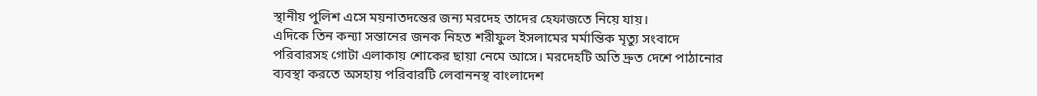স্থানীয় পুলিশ এসে ময়নাতদন্তের জন্য মরদেহ তাদের হেফাজতে নিয়ে যায়।
এদিকে তিন কন্যা সন্তানের জনক নিহত শরীফুল ইসলামের মর্মান্তিক মৃত্যু সংবাদে পরিবারসহ গোটা এলাকায় শোকের ছায়া নেমে আসে। মরদেহটি অতি দ্রুত দেশে পাঠানোর ব্যবস্থা করতে অসহায় পরিবারটি লেবাননস্থ বাংলাদেশ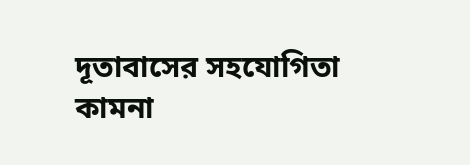দূতাবাসের সহযোগিতা কামনা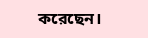করেছেন।